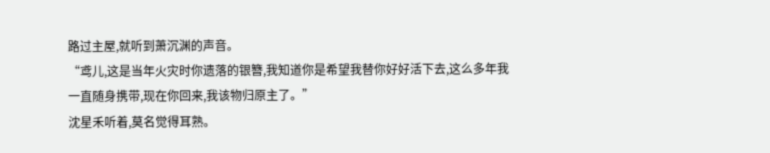路过主屋,就听到萧沉渊的声音。
“鸢儿,这是当年火灾时你遗落的银簪,我知道你是希望我替你好好活下去,这么多年我一直随身携带,现在你回来,我该物归原主了。”
沈星禾听着,莫名觉得耳熟。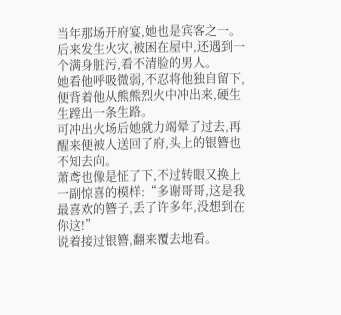当年那场开府宴,她也是宾客之一。
后来发生火灾,被困在屋中,还遇到一个满身脏污,看不清脸的男人。
她看他呼吸微弱,不忍将他独自留下,便背着他从熊熊烈火中冲出来,硬生生蹚出一条生路。
可冲出火场后她就力竭晕了过去,再醒来便被人送回了府,头上的银簪也不知去向。
萧鸢也像是怔了下,不过转眼又换上一副惊喜的模样:“多谢哥哥,这是我最喜欢的簪子,丢了许多年,没想到在你这!”
说着接过银簪,翻来覆去地看。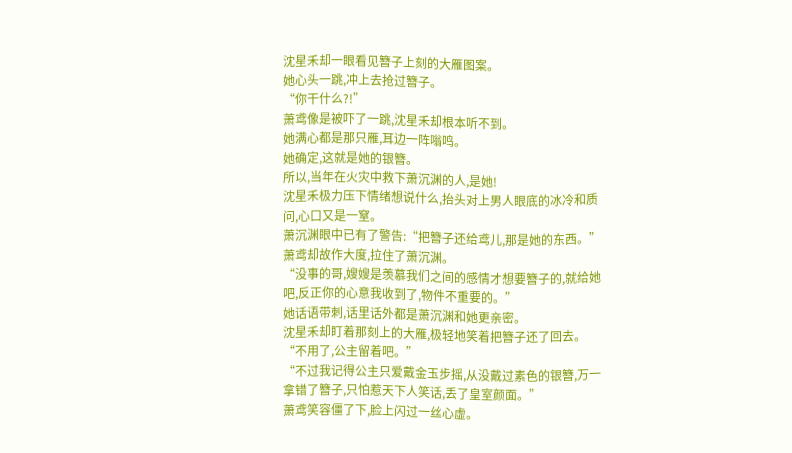沈星禾却一眼看见簪子上刻的大雁图案。
她心头一跳,冲上去抢过簪子。
“你干什么?!”
萧鸢像是被吓了一跳,沈星禾却根本听不到。
她满心都是那只雁,耳边一阵嗡鸣。
她确定,这就是她的银簪。
所以,当年在火灾中救下萧沉渊的人,是她!
沈星禾极力压下情绪想说什么,抬头对上男人眼底的冰冷和质问,心口又是一窒。
萧沉渊眼中已有了警告:“把簪子还给鸢儿,那是她的东西。”
萧鸢却故作大度,拉住了萧沉渊。
“没事的哥,嫂嫂是羡慕我们之间的感情才想要簪子的,就给她吧,反正你的心意我收到了,物件不重要的。”
她话语带刺,话里话外都是萧沉渊和她更亲密。
沈星禾却盯着那刻上的大雁,极轻地笑着把簪子还了回去。
“不用了,公主留着吧。”
“不过我记得公主只爱戴金玉步摇,从没戴过素色的银簪,万一拿错了簪子,只怕惹天下人笑话,丢了皇室颜面。”
萧鸢笑容僵了下,脸上闪过一丝心虚。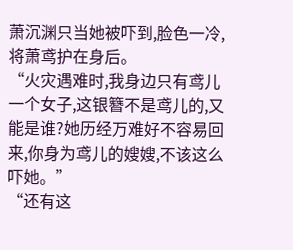萧沉渊只当她被吓到,脸色一冷,将萧鸢护在身后。
“火灾遇难时,我身边只有鸢儿一个女子,这银簪不是鸢儿的,又能是谁?她历经万难好不容易回来,你身为鸢儿的嫂嫂,不该这么吓她。”
“还有这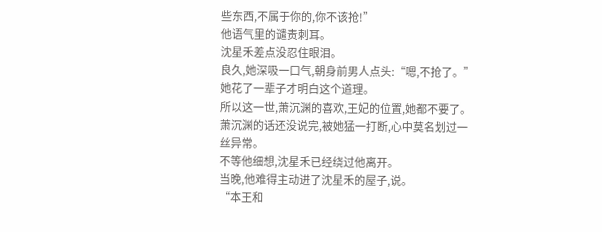些东西,不属于你的,你不该抢!”
他语气里的谴责刺耳。
沈星禾差点没忍住眼泪。
良久,她深吸一口气,朝身前男人点头:“嗯,不抢了。”
她花了一辈子才明白这个道理。
所以这一世,萧沉渊的喜欢,王妃的位置,她都不要了。
萧沉渊的话还没说完,被她猛一打断,心中莫名划过一丝异常。
不等他细想,沈星禾已经绕过他离开。
当晚,他难得主动进了沈星禾的屋子,说。
“本王和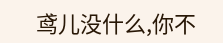鸢儿没什么,你不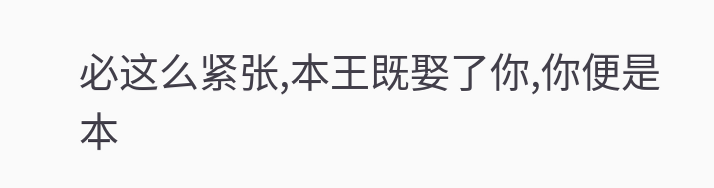必这么紧张,本王既娶了你,你便是本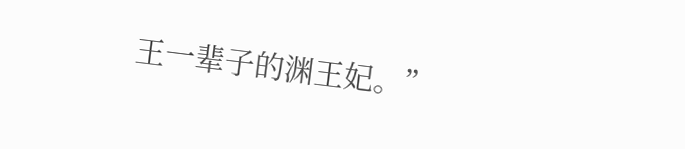王一辈子的渊王妃。”